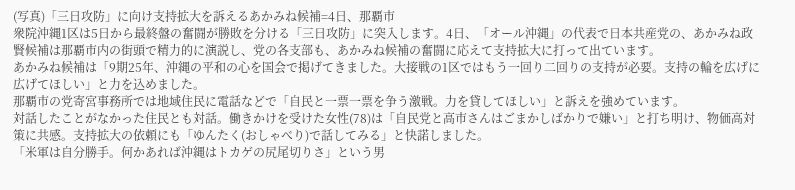(写真)「三日攻防」に向け支持拡大を訴えるあかみね候補=4日、那覇市
衆院沖縄1区は5日から最終盤の奮闘が勝敗を分ける「三日攻防」に突入します。4日、「オール沖縄」の代表で日本共産党の、あかみね政賢候補は那覇市内の街頭で精力的に演説し、党の各支部も、あかみね候補の奮闘に応えて支持拡大に打って出ています。
あかみね候補は「9期25年、沖縄の平和の心を国会で掲げてきました。大接戦の1区ではもう一回り二回りの支持が必要。支持の輪を広げに広げてほしい」と力を込めました。
那覇市の党寄宮事務所では地域住民に電話などで「自民と一票一票を争う激戦。力を貸してほしい」と訴えを強めています。
対話したことがなかった住民とも対話。働きかけを受けた女性(78)は「自民党と高市さんはごまかしばかりで嫌い」と打ち明け、物価高対策に共感。支持拡大の依頼にも「ゆんたく(おしゃべり)で話してみる」と快諾しました。
「米軍は自分勝手。何かあれば沖縄はトカゲの尻尾切りさ」という男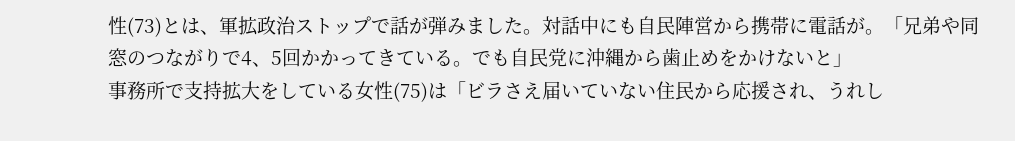性(73)とは、軍拡政治ストップで話が弾みました。対話中にも自民陣営から携帯に電話が。「兄弟や同窓のつながりで4、5回かかってきている。でも自民党に沖縄から歯止めをかけないと」
事務所で支持拡大をしている女性(75)は「ビラさえ届いていない住民から応援され、うれし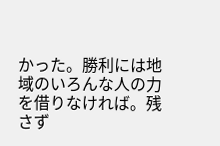かった。勝利には地域のいろんな人の力を借りなければ。残さず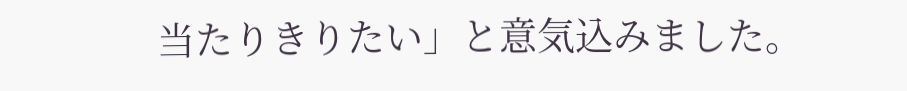当たりきりたい」と意気込みました。